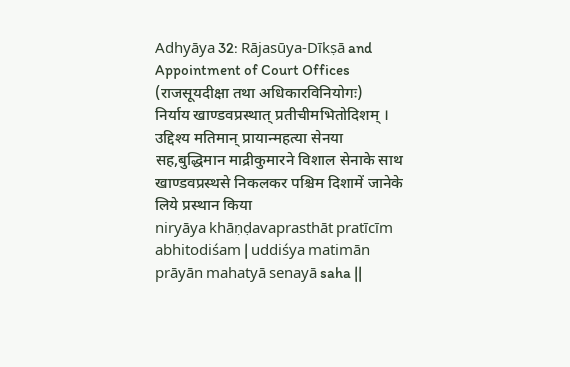Adhyāya 32: Rājasūya-Dīkṣā and Appointment of Court Offices (राजसूयदीक्षा तथा अधिकारविनियोगः)
निर्याय खाण्डवप्रस्थात् प्रतीचीमभितोदिशम् । उद्दिश्य मतिमान् प्रायान्महत्या सेनया सह,बुद्धिमान माद्रीकुमारने विशाल सेनाके साथ खाण्डवप्रस्थसे निकलकर पश्चिम दिशामें जानेके लिये प्रस्थान किया
niryāya khāṇḍavaprasthāt pratīcīm abhitodiśam | uddiśya matimān prāyān mahatyā senayā saha ||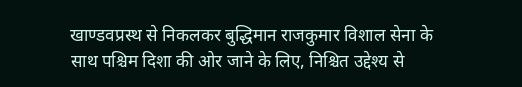खाण्डवप्रस्थ से निकलकर बुद्धिमान राजकुमार विशाल सेना के साथ पश्चिम दिशा की ओर जाने के लिए, निश्चित उद्देश्य से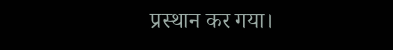प्रस्थान कर गया।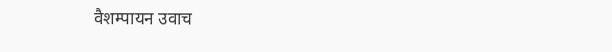वैशम्पायन उवाच